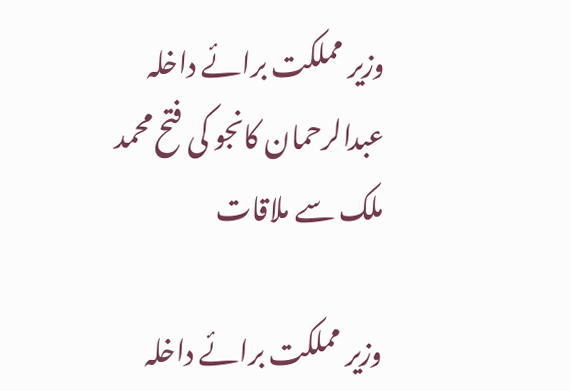وزیر مملکت برائے داخلہ عبدالرحمان کانجو کی فتح محمد ملک سے ملاقات

وزیر مملکت برائے داخلہ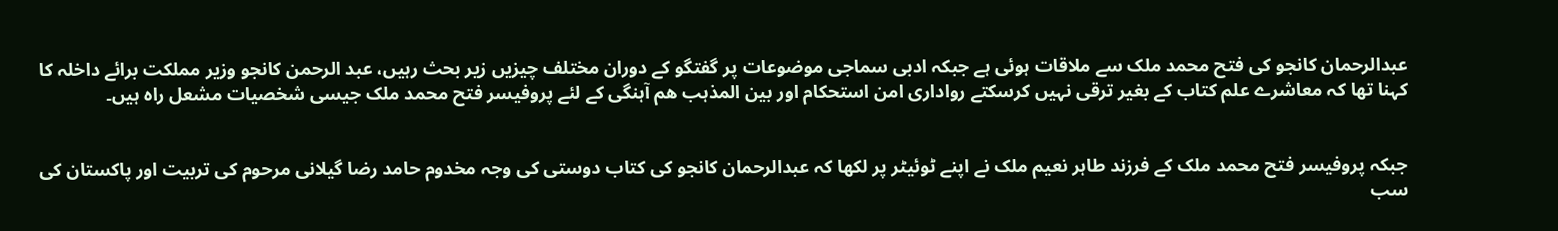عبدالرحمان کانجو کی فتح محمد ملک سے ملاقات ہوئی ہے جبکہ ادبی سماجی موضوعات پر گفتگو کے دوران مختلف چیزیں زیر بحث رہیں، عبد الرحمن کانجو وزیر مملکت برائے داخلہ کا کہنا تھا کہ معاشرے علم کتاب کے بغیر ترقی نہیں کرسکتے رواداری امن استحکام اور بین المذہب ھم آہنگی کے لئے پروفیسر فتح محمد ملک جیسی شخصیات مشعل راہ ہیں۔


جبکہ پروفیسر فتح محمد ملک کے فرزند طاہر نعیم ملک نے اپنے ٹوئیٹر پر لکھا کہ عبدالرحمان کانجو کی کتاب دوستی کی وجہ مخدوم حامد رضا گیلانی مرحوم کی تربیت اور پاکستان کی سب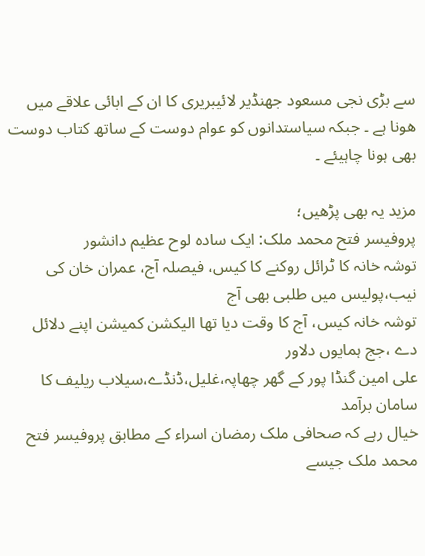سے بڑی نجی مسعود جھنڈیر لائیبریری کا ان کے ابائی علاقے میں ھونا ہے ۔ جبکہ سیاستدانوں کو عوام دوست کے ساتھ کتاب دوست بھی ہونا چاہیئے ۔

مزید یہ بھی پڑھیں؛
پروفیسر فتح محمد ملک: ایک سادہ لوح عظیم دانشور
توشہ خانہ کا ٹرائل روکنے کا کیس، فیصلہ آج، عمران خان کی نیب،پولیس میں طلبی بھی آج
توشہ خانہ کیس، آج کا وقت دیا تھا الیکشن کمیشن اپنے دلائل دے ،جج ہمایوں دلاور
علی امین گنڈا پور کے گھر چھاپہ،غلیل،ڈنڈے،سیلاب ریلیف کا سامان برآمد
خیال رہے کہ صحافی ملک رمضان اسراء کے مطابق پروفیسر فتح محمد ملک جیسے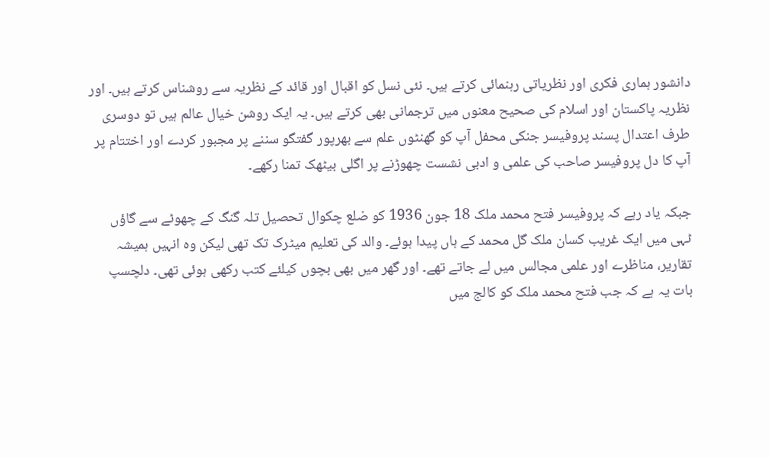دانشور ہماری فکری اور نظریاتی رہنمائی کرتے ہیں۔ نئی نسل کو اقبال اور قائد کے نظریہ سے روشناس کرتے ہیں۔ اور نظریہ پاکستان اور اسلام کی صحیح معنوں میں ترجمانی بھی کرتے ہیں۔ یہ ایک روشن خیال عالم ہیں تو دوسری طرف اعتدال پسند پروفیسر جنکی محفل آپ کو گھنٹوں علم سے بھرپور گفتگو سننے پر مجبور کردے اور اختتام پر آپ کا دل پروفیسر صاحب کی علمی و ادبی نشست چھوڑنے پر اگلی بیٹھک تمنا رکھے۔

جبکہ یاد رہے کہ پروفیسر فتح محمد ملک 18 جون 1936 کو ضلع چکوال تحصیل تلہ گنگ کے چھوٹے سے گاؤں ٹہی میں ایک غریب کسان ملک گل محمد کے ہاں پیدا ہوئے۔ والد کی تعلیم میٹرک تک تھی لیکن وہ انہیں ہمیشہ تقاریر، مناظرے اور علمی مجالس میں لے جاتے تھے۔ اور گھر میں بھی بچوں کیلئے کتب رکھی ہوئی تھی۔ دلچسپ بات یہ ہے کہ جب فتح محمد ملک کو کالج میں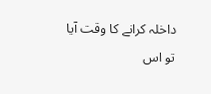داخلہ کرانے کا وقت آیا تو اس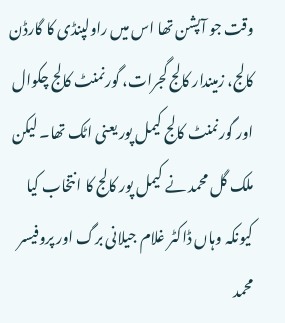وقت جو آپشن تھا اس میں راولپنڈی کا گارڈن کالج، زمیندار کالج گجرات، گورنمنٹ کالج چکوال اور گورنمنٹ کالج کیمل پور یعنی اٹک تھا۔ لیکن ملک گل محمد نے کیمل پور کالج کا انتخاب کیا کیونکہ وہاں ڈاکٹر غلام جیلانی برگ اور پروفیسر محمد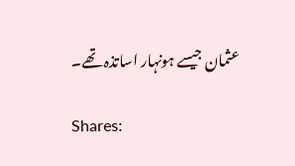عثمان جیسے ہونہار اساتذہ تھے۔

Shares: